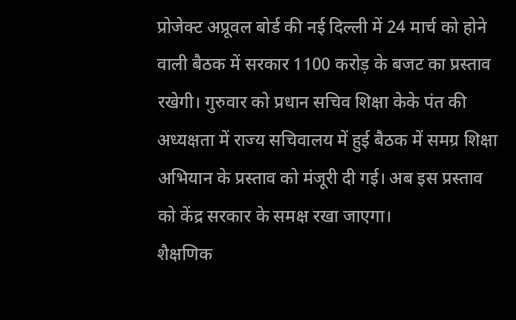प्रोजेक्ट अप्रूवल बोर्ड की नई दिल्ली में 24 मार्च को होने वाली बैठक में सरकार 1100 करोड़ के बजट का प्रस्ताव रखेगी। गुरुवार को प्रधान सचिव शिक्षा केके पंत की अध्यक्षता में राज्य सचिवालय में हुई बैठक में समग्र शिक्षा अभियान के प्रस्ताव को मंजूरी दी गई। अब इस प्रस्ताव को केंद्र सरकार के समक्ष रखा जाएगा।
शैक्षणिक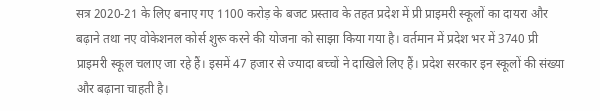सत्र 2020-21 के लिए बनाए गए 1100 करोड़ के बजट प्रस्ताव के तहत प्रदेश में प्री प्राइमरी स्कूलों का दायरा और बढ़ाने तथा नए वोकेशनल कोर्स शुरू करने की योजना को साझा किया गया है। वर्तमान में प्रदेश भर में 3740 प्री प्राइमरी स्कूल चलाए जा रहे हैं। इसमें 47 हजार से ज्यादा बच्चों ने दाखिले लिए हैं। प्रदेश सरकार इन स्कूलों की संख्या और बढ़ाना चाहती है।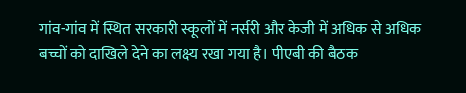गांव-गांव में स्थित सरकारी स्कूलों में नर्सरी और केजी में अधिक से अधिक बच्चों को दाखिले देने का लक्ष्य रखा गया है। पीएबी की बैठक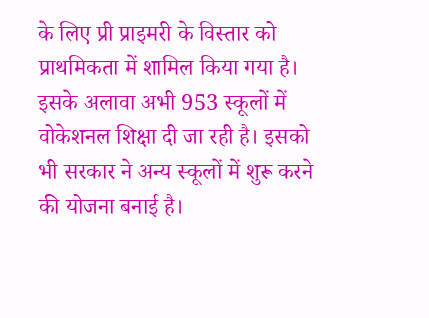के लिए प्री प्राइमरी के विस्तार को प्राथमिकता में शामिल किया गया है। इसके अलावा अभी 953 स्कूलों में वोकेशनल शिक्षा दी जा रही है। इसको भी सरकार ने अन्य स्कूलों में शुरू करने की योजना बनाई है।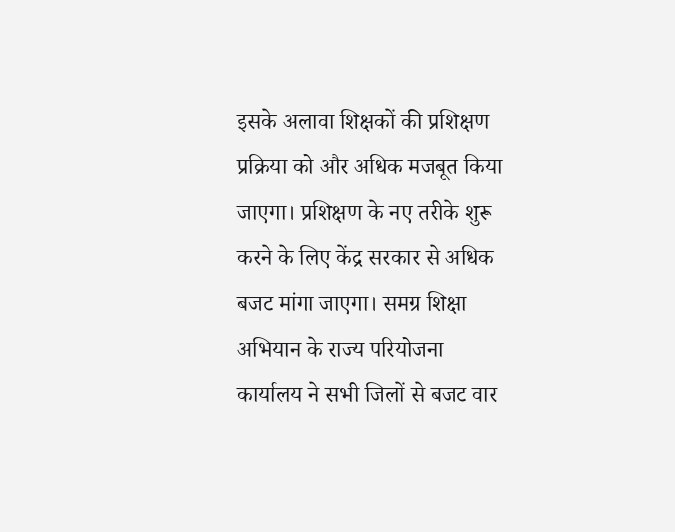इसके अलावा शिक्षकों की प्रशिक्षण प्रक्रिया को और अधिक मजबूत किया जाएगा। प्रशिक्षण के नए तरीके शुरू करने के लिए केंद्र सरकार से अधिक बजट मांगा जाएगा। समग्र शिक्षा अभियान के राज्य परियोजना कार्यालय ने सभी जिलों से बजट वार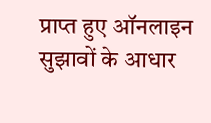प्राप्त हुए ऑनलाइन सुझावों के आधार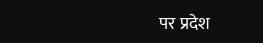पर प्रदेश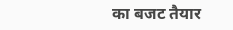का बजट तैयार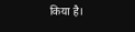किया है।